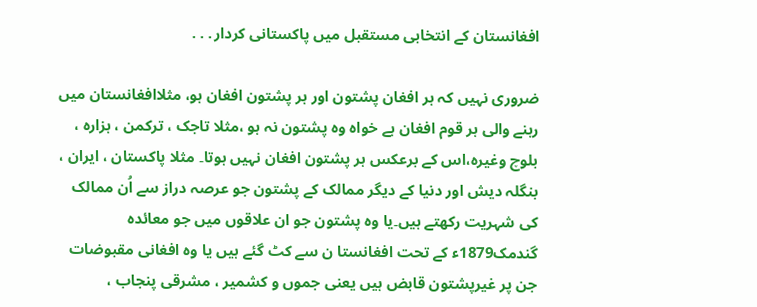افغانستان کے انتخابی مستقبل میں پاکستانی کردار․․․

ضروری نہیں کہ ہر افغان پشتون اور ہر پشتون افغان ہو، مثلاافغانستان میں رہنے والی ہر قوم افغان ہے خواہ وہ پشتون نہ ہو ،مثلا تاجک ، ترکمن ، ہزارہ ، بلوچ وغیرہ،اس کے برعکس ہر پشتون افغان نہیں ہوتا۔ مثلا پاکستان ، ایران ، بنگلہ دیش اور دنیا کے دیگر ممالک کے پشتون جو عرصہ دراز سے اُن ممالک کی شہریت رکھتے ہیں۔یا وہ پشتون جو ان علاقوں میں جو معائدہ گندمک1879ء کے تحت افغانستا ن سے کٹ گئے ہیں یا وہ افغانی مقبوضات جن پر غیرپشتون قابض ہیں یعنی جموں و کشمیر ، مشرقی پنجاب ،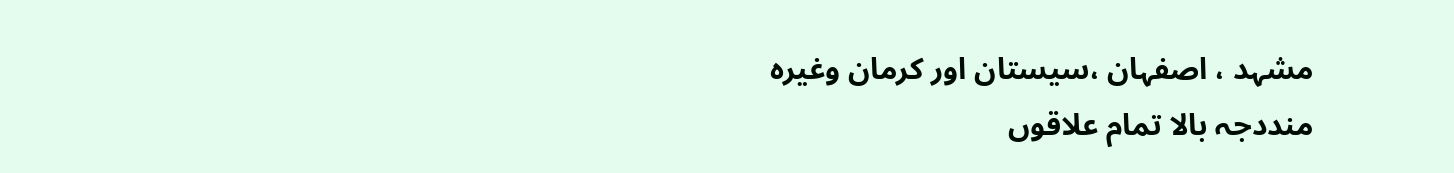مشہد ، اصفہان ،سیستان اور کرمان وغیرہ منددجہ بالا تمام علاقوں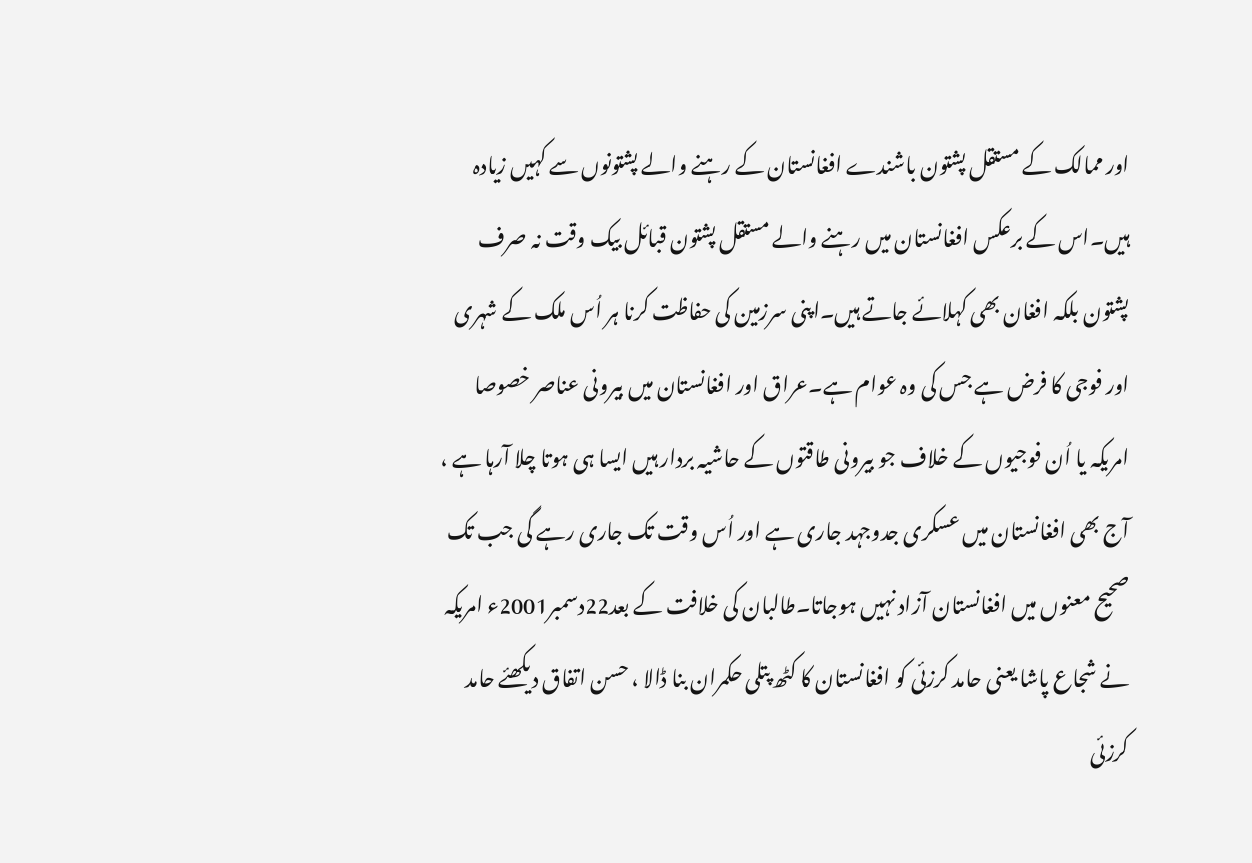اور ممالک کے مستقل پشتون باشندے افغانستان کے رہنے والے پشتونوں سے کہیں زیادہ ہیں۔اس کے برعکس افغانستان میں رہنے والے مستقل پشتون قبائل بیک وقت نہ صرف پشتون بلکہ افغان بھی کہلائے جاتے ہیں۔اپنی سرزمین کی حفاظت کرنا ہر اُس ملک کے شہری اور فوجی کا فرض ہے جس کی وہ عوام ہے۔عراق اور افغانستان میں بیرونی عناصر خصوصا امریکہ یا اُن فوجیوں کے خلاف جو بیرونی طاقتوں کے حاشیہ بردار ہیں ایسا ہی ہوتا چلا آرہا ہے ، آج بھی افغانستان میں عسکری جدوجہد جاری ہے اور اُس وقت تک جاری رہے گی جب تک صحیح معنوں میں افغانستان آزاد نہیں ہوجاتا۔طالبان کی خلافت کے بعد22دسمبر2001ء امریکہ نے شجاع پاشا یعنی حامد کرزئی کو افغانستان کا کٹھ پتلی حکمران بنا ڈالا ، حسن اتفاق دیکھئے حامد کرزئی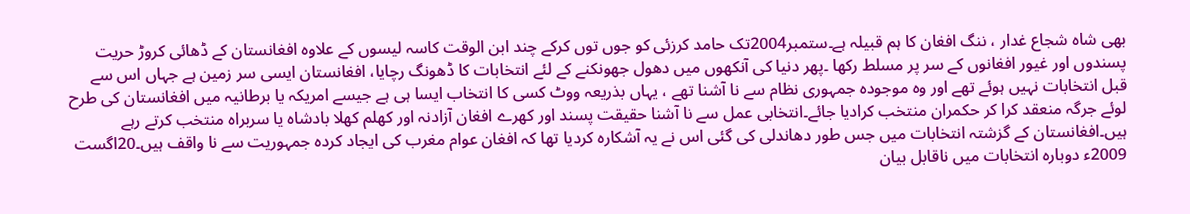بھی شاہ شجاع غدار ، ننگ افغان کا ہم قبیلہ ہے۔ستمبر2004تک حامد کرزئی کو جوں توں کرکے چند ابن الوقت کاسہ لیسوں کے علاوہ افغانستان کے ڈھائی کروڑ حریت پسندوں اور غیور افغانوں کے سر پر مسلط رکھا ۔پھر دنیا کی آنکھوں میں دھول جھونکنے کے لئے انتخابات کا ڈھونگ رچایا، افغانستان ایسی سر زمین ہے جہاں اس سے قبل انتخابات نہیں ہوئے تھے اور وہ موجودہ جمہوری نظام سے نا آشنا تھے ، یہاں بذریعہ ووٹ کسی کا انتخاب ایسا ہی ہے جیسے امریکہ یا برطانیہ میں افغانستان کی طرح لوئے جرگہ منعقد کرا کر حکمران منتخب کرادیا جائے۔انتخابی عمل سے نا آشنا حقیقت پسند اور کھرے افغان آزادنہ اور کھلم کھلا بادشاہ یا سربراہ منتخب کرتے رہے ہیں۔افغانستان کے گزشتہ انتخابات میں جس طور دھاندلی کی گئی اس نے یہ آشکارہ کردیا تھا کہ افغان عوام مغرب کی ایجاد کردہ جمہوریت سے نا واقف ہیں۔20اگست 2009ء دوبارہ انتخابات میں ناقابل بیان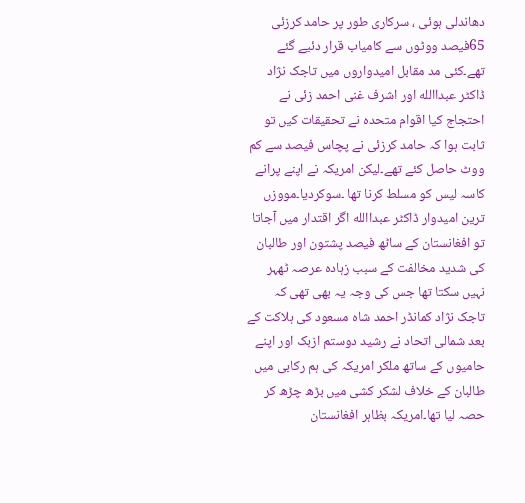دھاندلی ہوئی ، سرکاری طور پر حامد کرزئی 65فیصد ووٹوں سے کامیاب قرار دئیے گئے تھے۔کئی مد مقابل امیدواروں میں تاجک نژاد ڈاکٹر عبداالله اور اشرف غنی احمد زئی نے احتجاج کیا اقوام متحدہ نے تحقیقات کیں تو ثابت ہوا کہ حامد کرزئی نے پچاس فیصد سے کم ووٹ حاصل کئے تھے۔لیکن امریکہ نے اپنے پرانے کاسہ لیس کو مسلط کرنا تھا ۔سوکردیا۔مووزں ترین امیدوار ڈاکٹر عبداالله اگر اقتدار میں آجاتا تو افغانستان کے ساٹھ فیصد پشتون اور طالبان کی شدید مخالفت کے سبب زہادہ عرصہ ٹھہر نہیں سکتا تھا جس کی وجہ یہ بھی تھی کہ تاجک نژاد کمانڈر احمد شاہ مسعود کی ہلاکت کے بعد شمالی اتحاد نے رشید دوستم ازبک اور اپنے حامیوں کے ساتھ ملکر امریکہ کی ہم رکابی میں طالبان کے خلاف لشکر کشی میں بڑھ چڑھ کر حصہ لیا تھا۔امریکہ بظاہر افغانستان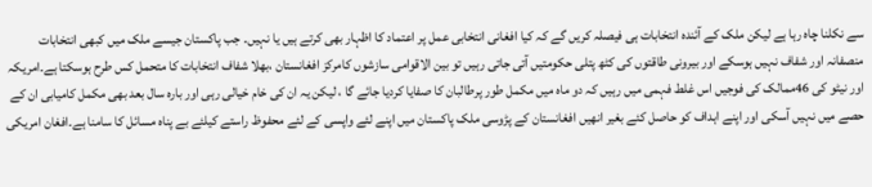سے نکلنا چاہ رہا ہے لیکن ملک کے آئندہ انتخابات ہی فیصلہ کریں گے کہ کیا افغانی انتخابی عمل پر اعتماد کا اظہار بھی کرتے ہیں یا نہیں۔ جب پاکستان جیسے ملک میں کبھی انتخابات منصفانہ اور شفاف نہیں ہوسکے اور بیرونی طاقتوں کی کٹھ پتلی حکومتیں آتی جاتی رہیں تو بین الاقوامی سازشوں کامرکز افغانستان ،بھلا شفاف انتخابات کا متحمل کس طرح ہوسکتا ہے۔امریکہ اور نیٹو کی 46ممالک کی فوجیں اس غلط فہمی میں رہیں کہ دو ماہ میں مکمل طور پرطالبان کا صفایا کردیا جائے گا ، لیکن یہ ان کی خام خیالی رہی اور بارہ سال بعد بھی مکمل کامیابی ان کے حصے میں نہیں آسکی اور اپنے اہداف کو حاصل کئے بغیر انھیں افغانستان کے پڑوسی ملک پاکستان میں اپنے لئے واپسی کے لئے محفوظ راستے کیلئے بے پناہ مسائل کا سامنا ہے۔افغان امریکی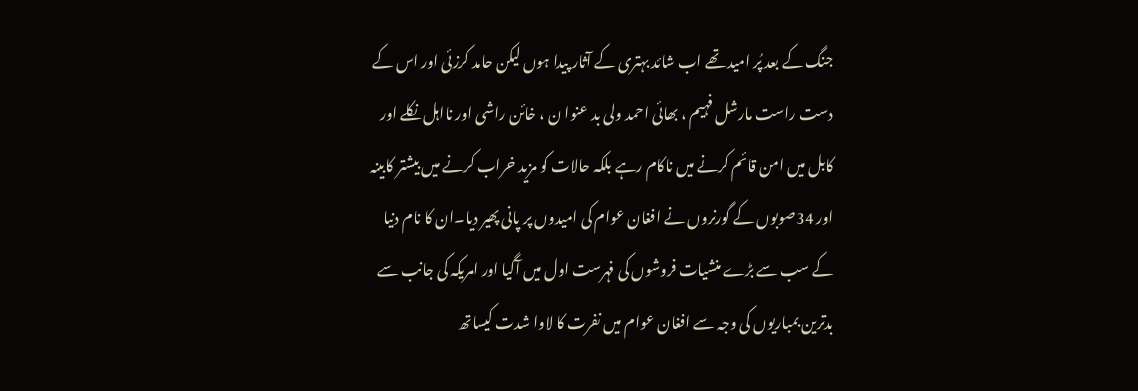جنگ کے بعد پُر امید تھے اب شائد بہتری کے آثار پیدا ہوں لیکن حامد کرزئی اور اس کے دست راست مارشل فہیم ، بھائی احمد ولی بد عنوا ن ، خائن راشی اور نااہل نکلے اور کابل میں امن قائم کرنے میں ناکام رہے بلکہ حالات کو مزید خراب کرنے میں بیشتر کابینہ اور 34صوبوں کے گورنروں نے افغان عوام کی امیدوں پر پانی پھیر دیا۔ان کا نام دنیا کے سب سے بڑے منشیات فروشوں کی فہرست اول میں آگیا اور امریکہ کی جانب سے بدترین بمباریوں کی وجہ سے افغان عوام میں نفرت کا لاوا شدت کیساتھ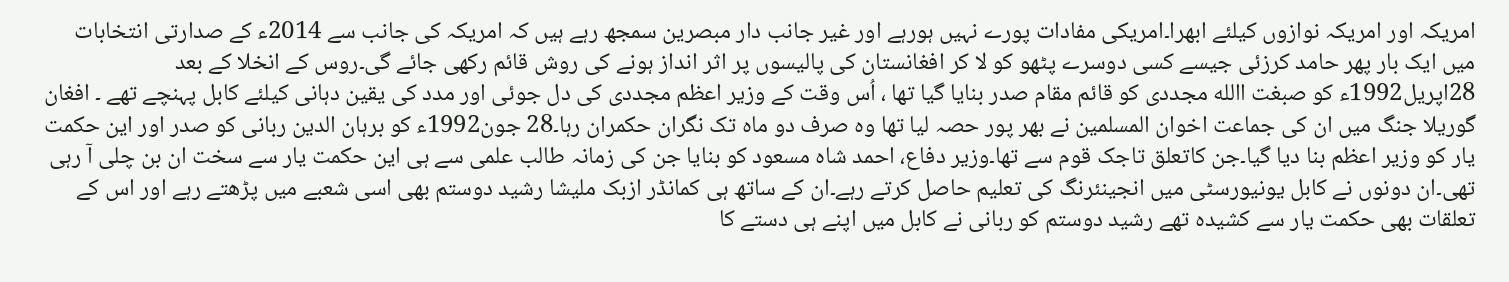امریکہ اور امریکہ نوازوں کیلئے ابھرا۔امریکی مفادات پورے نہیں ہورہے اور غیر جانب دار مبصرین سمجھ رہے ہیں کہ امریکہ کی جانب سے 2014ء کے صدارتی انتخابات میں ایک بار پھر حامد کرزئی جیسے کسی دوسرے پٹھو کو لا کر افغانستان کی پالیسوں پر اثر انداز ہونے کی روش قائم رکھی جائے گی۔روس کے انخلا کے بعد 28اپریل1992ء کو صبغت االله مجددی کو قائم مقام صدر بنایا گیا تھا ، اُس وقت کے وزیر اعظم مجددی کی دل جوئی اور مدد کی یقین دہانی کیلئے کابل پہنچے تھے ۔ افغان گوریلا جنگ میں ان کی جماعت اخوان المسلمین نے بھر پور حصہ لیا تھا وہ صرف دو ماہ تک نگران حکمران رہا۔28 جون1992ء کو برہان الدین ربانی کو صدر اور این حکمت یار کو وزیر اعظم بنا دیا گیا۔جن کاتعلق تاجک قوم سے تھا۔وزیر دفاع، احمد شاہ مسعود کو بنایا جن کی زمانہ طالب علمی سے ہی این حکمت یار سے سخت ان بن چلی آ رہی تھی۔ان دونوں نے کابل یونیورسٹی میں انجینئرنگ کی تعلیم حاصل کرتے رہے۔ان کے ساتھ ہی کمانڈر ازبک ملیشا رشید دوستم بھی اسی شعبے میں پڑھتے رہے اور اس کے تعلقات بھی حکمت یار سے کشیدہ تھے رشید دوستم کو ربانی نے کابل میں اپنے ہی دستے کا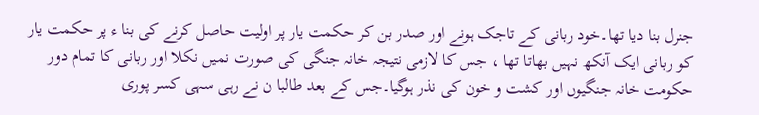جنرل بنا دیا تھا۔خود ربانی کے تاجک ہونے اور صدر بن کر حکمت یار پر اولیت حاصل کرنے کی بنا ء پر حکمت یار کو ربانی ایک آنکھ نہیں بھاتا تھا ، جس کا لازمی نتیجہ خانہ جنگی کی صورت نمیں نکلا اور ربانی کا تمام دور حکومت خانہ جنگیوں اور کشت و خون کی نذر ہوگیا۔جس کے بعد طالبا ن نے رہی سہی کسر پوری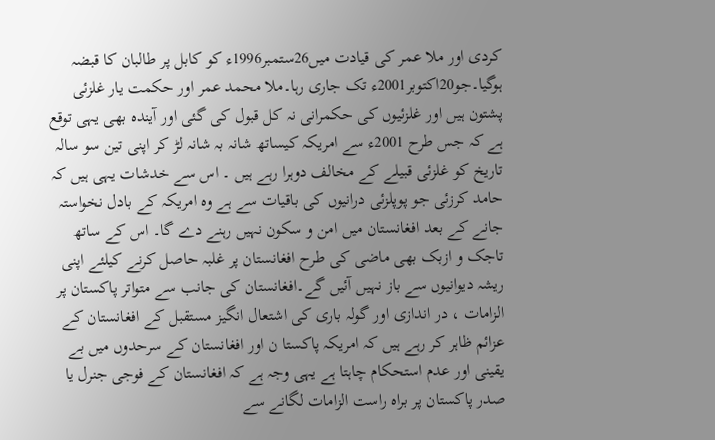کردی اور ملا عمر کی قیادت میں26ستمبر1996ء کو کابل پر طالبان کا قبضہ ہوگیا۔جو20اکتوبر2001ء تک جاری رہا۔ملا محمد عمر اور حکمت یار غلزئی پشتون ہیں اور غلزئیوں کی حکمرانی نہ کل قبول کی گئی اور آیندہ بھی یہی توقع ہے کہ جس طرح 2001ء سے امریکہ کیساتھ شانہ بہ شانہ لڑ کر اپنی تین سو سالہ تاریخ کو غلزئی قبیلے کے مخالف دوہرا رہے ہیں ۔ اس سے خدشات یہی ہیں کہ حامد کرزئی جو پوپلزئی درانیوں کی باقیات سے ہے وہ امریکہ کے بادل نخواستہ جانے کے بعد افغانستان میں امن و سکون نہیں رہنے دے گا۔ اس کے ساتھ تاجک و ازبک بھی ماضی کی طرح افغانستان پر غلبہ حاصل کرنے کیلئے اپنی ریشہ دیوانیوں سے باز نہیں آئیں گے۔افغانستان کی جانب سے متواتر پاکستان پر الزامات ، در اندازی اور گولہ باری کی اشتعال انگیز مستقبل کے افغانستان کے عزائم ظاہر کر رہے ہیں کہ امریکہ پاکستا ن اور افغانستان کے سرحدوں میں بے یقینی اور عدم استحکام چاہتا ہے یہی وجہ ہے کہ افغانستان کے فوجی جنرل یا صدر پاکستان پر براہ راست الزامات لگانے سے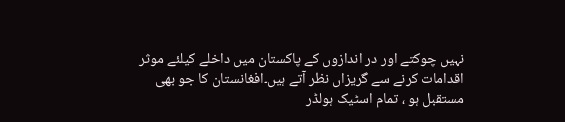نہیں چوکتے اور در اندازوں کے پاکستان میں داخلے کیلئے موثر اقدامات کرنے سے گریزاں نظر آتے ہیں۔افغانستان کا جو بھی مستقبل ہو ، تمام اسٹیک ہولڈر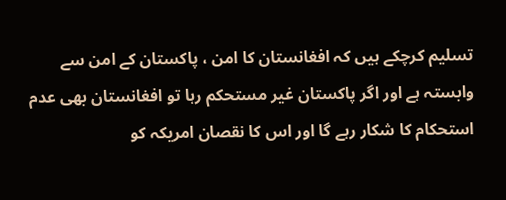تسلیم کرچکے ہیں کہ افغانستان کا امن ، پاکستان کے امن سے وابستہ ہے اور اگر پاکستان غیر مستحکم رہا تو افغانستان بھی عدم استحکام کا شکار رہے گا اور اس کا نقصان امریکہ کو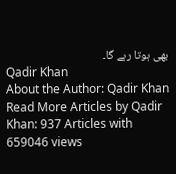بھی ہوتا رہے گا۔
Qadir Khan
About the Author: Qadir Khan Read More Articles by Qadir Khan: 937 Articles with 659046 views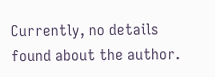Currently, no details found about the author.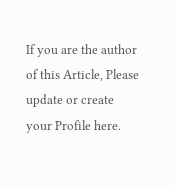If you are the author of this Article, Please update or create your Profile here.